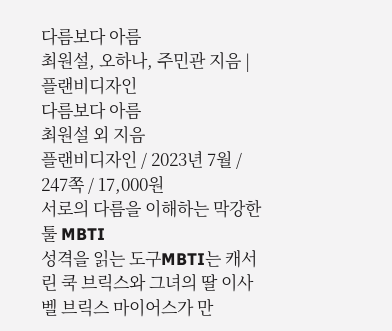다름보다 아름
최원설, 오하나, 주민관 지음 | 플랜비디자인
다름보다 아름
최원설 외 지음
플랜비디자인 / 2023년 7월 / 247쪽 / 17,000원
서로의 다름을 이해하는 막강한 툴 MBTI
성격을 읽는 도구MBTI는 캐서린 쿡 브릭스와 그녀의 딸 이사벨 브릭스 마이어스가 만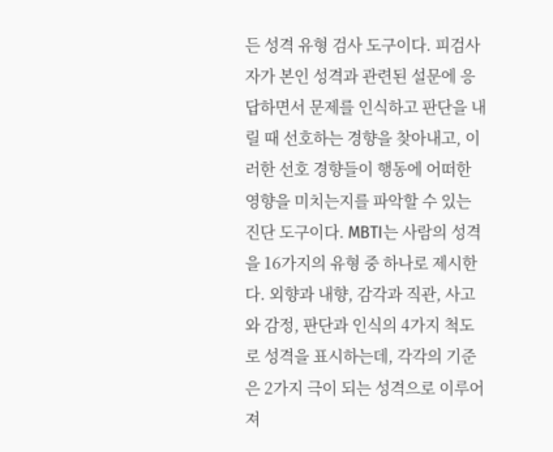든 성격 유형 검사 도구이다. 피검사자가 본인 성격과 관련된 설문에 응답하면서 문제를 인식하고 판단을 내릴 때 선호하는 경향을 찾아내고, 이러한 선호 경향들이 행동에 어떠한 영향을 미치는지를 파악할 수 있는 진단 도구이다. MBTI는 사람의 성격을 16가지의 유형 중 하나로 제시한다. 외향과 내향, 감각과 직관, 사고와 감정, 판단과 인식의 4가지 척도로 성격을 표시하는데, 각각의 기준은 2가지 극이 되는 성격으로 이루어져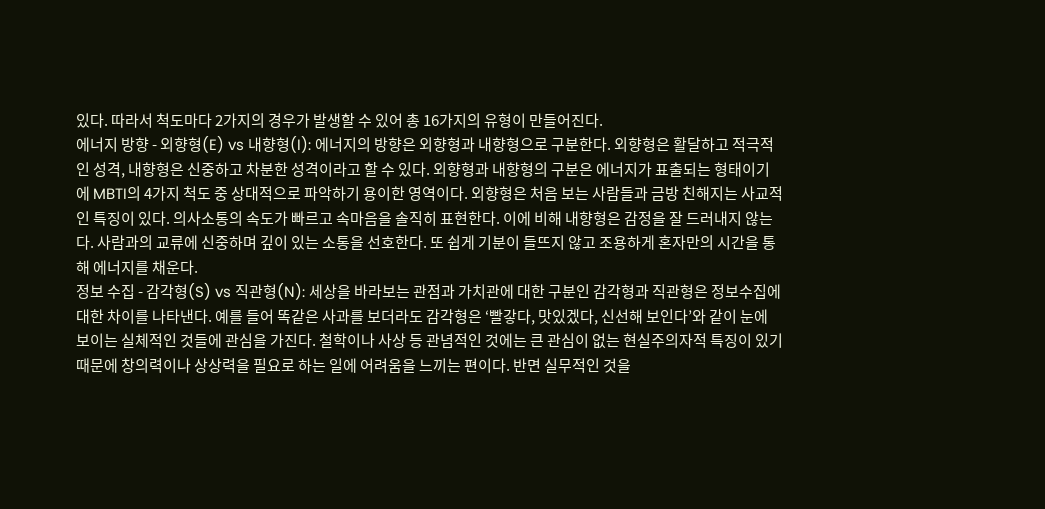있다. 따라서 척도마다 2가지의 경우가 발생할 수 있어 총 16가지의 유형이 만들어진다.
에너지 방향 - 외향형(E) vs 내향형(I): 에너지의 방향은 외향형과 내향형으로 구분한다. 외향형은 활달하고 적극적인 성격, 내향형은 신중하고 차분한 성격이라고 할 수 있다. 외향형과 내향형의 구분은 에너지가 표출되는 형태이기에 MBTI의 4가지 척도 중 상대적으로 파악하기 용이한 영역이다. 외향형은 처음 보는 사람들과 금방 친해지는 사교적인 특징이 있다. 의사소통의 속도가 빠르고 속마음을 솔직히 표현한다. 이에 비해 내향형은 감정을 잘 드러내지 않는다. 사람과의 교류에 신중하며 깊이 있는 소통을 선호한다. 또 쉽게 기분이 들뜨지 않고 조용하게 혼자만의 시간을 통해 에너지를 채운다.
정보 수집 - 감각형(S) vs 직관형(N): 세상을 바라보는 관점과 가치관에 대한 구분인 감각형과 직관형은 정보수집에 대한 차이를 나타낸다. 예를 들어 똑같은 사과를 보더라도 감각형은 ‘빨갛다, 맛있겠다, 신선해 보인다’와 같이 눈에 보이는 실체적인 것들에 관심을 가진다. 철학이나 사상 등 관념적인 것에는 큰 관심이 없는 현실주의자적 특징이 있기 때문에 창의력이나 상상력을 필요로 하는 일에 어려움을 느끼는 편이다. 반면 실무적인 것을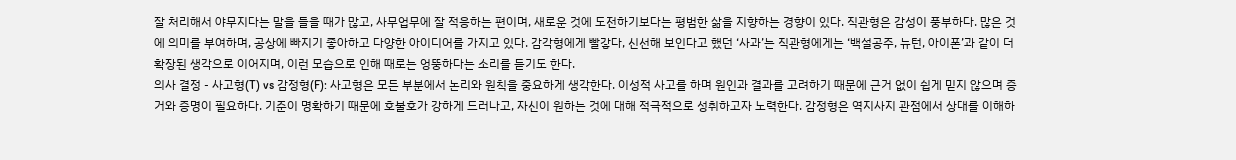잘 처리해서 야무지다는 말을 들을 때가 많고, 사무업무에 잘 적응하는 편이며, 새로운 것에 도전하기보다는 평범한 삶을 지향하는 경향이 있다. 직관형은 감성이 풍부하다. 많은 것에 의미를 부여하며, 공상에 빠지기 좋아하고 다양한 아이디어를 가지고 있다. 감각형에게 빨갛다, 신선해 보인다고 했던 ‘사과’는 직관형에게는 ‘백설공주, 뉴턴, 아이폰’과 같이 더 확장된 생각으로 이어지며, 이런 모습으로 인해 때로는 엉뚱하다는 소리를 듣기도 한다.
의사 결정 - 사고형(T) vs 감정형(F): 사고형은 모든 부분에서 논리와 원칙을 중요하게 생각한다. 이성적 사고를 하며 원인과 결과를 고려하기 때문에 근거 없이 쉽게 믿지 않으며 증거와 증명이 필요하다. 기준이 명확하기 때문에 호불호가 강하게 드러나고, 자신이 원하는 것에 대해 적극적으로 성취하고자 노력한다. 감정형은 역지사지 관점에서 상대를 이해하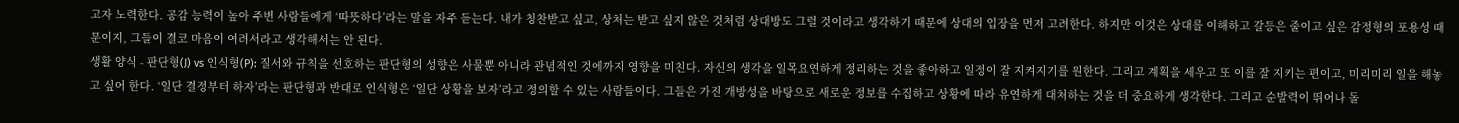고자 노력한다. 공감 능력이 높아 주변 사람들에게 ‘따뜻하다’라는 말을 자주 듣는다. 내가 칭찬받고 싶고, 상처는 받고 싶지 않은 것처럼 상대방도 그럴 것이라고 생각하기 때문에 상대의 입장을 먼저 고려한다. 하지만 이것은 상대를 이해하고 갈등은 줄이고 싶은 감정형의 포용성 때문이지, 그들이 결코 마음이 여려서라고 생각해서는 안 된다.
생활 양식 - 판단형(J) vs 인식형(P): 질서와 규칙을 선호하는 판단형의 성향은 사물뿐 아니라 관념적인 것에까지 영향을 미친다. 자신의 생각을 일목요연하게 정리하는 것을 좋아하고 일정이 잘 지켜지기를 원한다. 그리고 계획을 세우고 또 이를 잘 지키는 편이고, 미리미리 일을 해놓고 싶어 한다. ‘일단 결정부터 하자’라는 판단형과 반대로 인식형은 ‘일단 상황을 보자’라고 정의할 수 있는 사람들이다. 그들은 가진 개방성을 바탕으로 새로운 정보를 수집하고 상황에 따라 유연하게 대처하는 것을 더 중요하게 생각한다. 그리고 순발력이 뛰어나 돌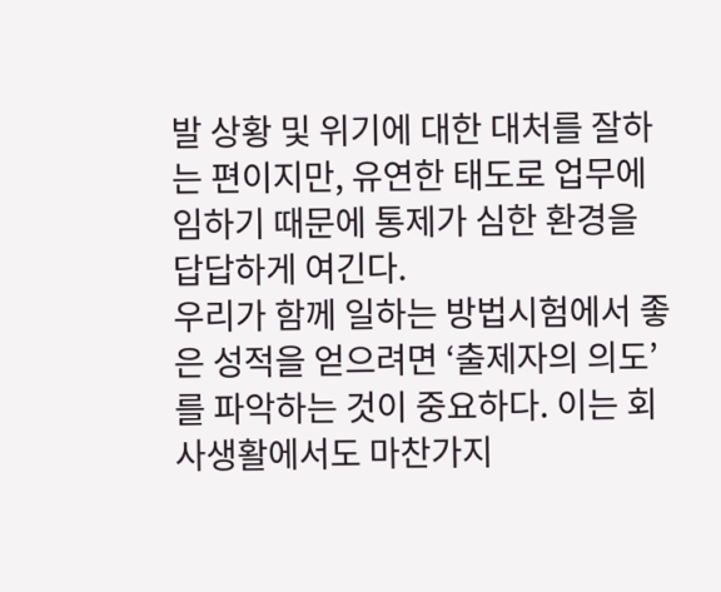발 상황 및 위기에 대한 대처를 잘하는 편이지만, 유연한 태도로 업무에 임하기 때문에 통제가 심한 환경을 답답하게 여긴다.
우리가 함께 일하는 방법시험에서 좋은 성적을 얻으려면 ‘출제자의 의도’를 파악하는 것이 중요하다. 이는 회사생활에서도 마찬가지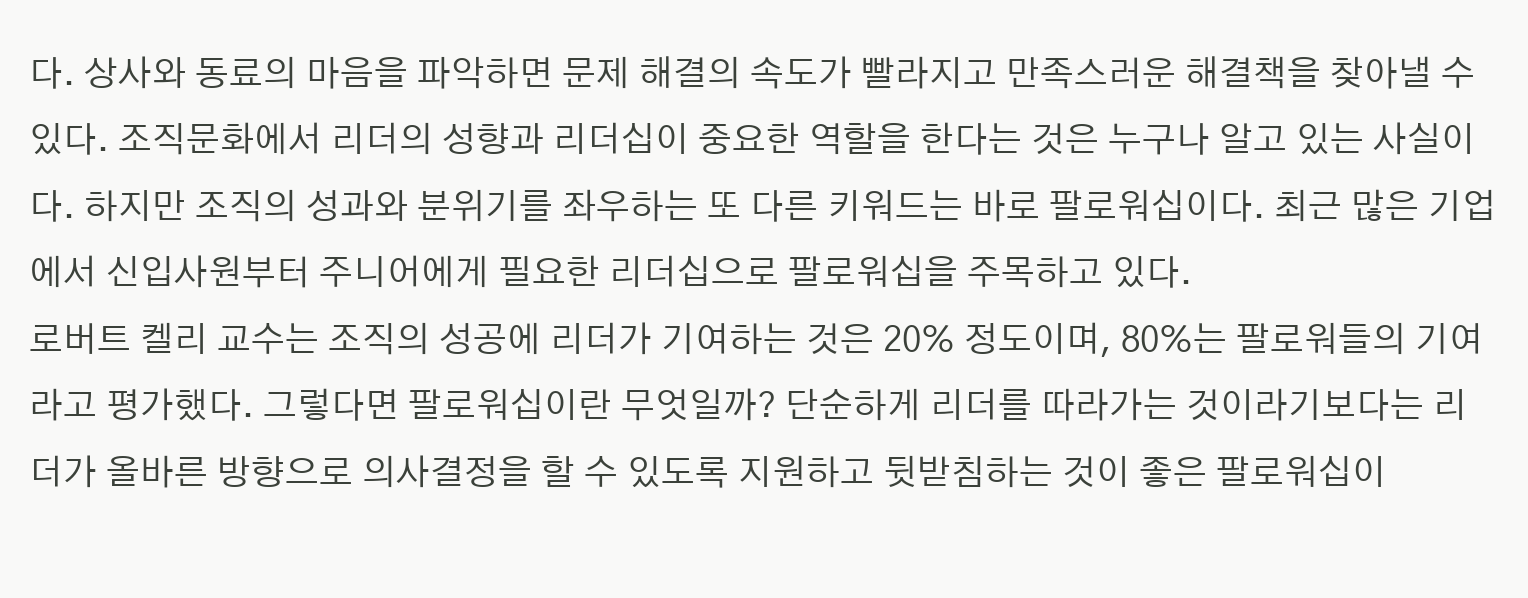다. 상사와 동료의 마음을 파악하면 문제 해결의 속도가 빨라지고 만족스러운 해결책을 찾아낼 수 있다. 조직문화에서 리더의 성향과 리더십이 중요한 역할을 한다는 것은 누구나 알고 있는 사실이다. 하지만 조직의 성과와 분위기를 좌우하는 또 다른 키워드는 바로 팔로워십이다. 최근 많은 기업에서 신입사원부터 주니어에게 필요한 리더십으로 팔로워십을 주목하고 있다.
로버트 켈리 교수는 조직의 성공에 리더가 기여하는 것은 20% 정도이며, 80%는 팔로워들의 기여라고 평가했다. 그렇다면 팔로워십이란 무엇일까? 단순하게 리더를 따라가는 것이라기보다는 리더가 올바른 방향으로 의사결정을 할 수 있도록 지원하고 뒷받침하는 것이 좋은 팔로워십이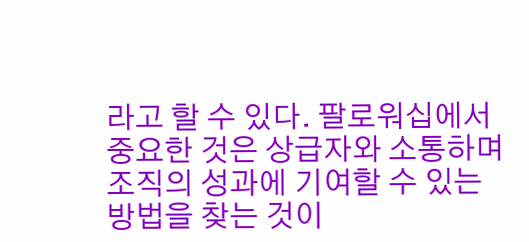라고 할 수 있다. 팔로워십에서 중요한 것은 상급자와 소통하며 조직의 성과에 기여할 수 있는 방법을 찾는 것이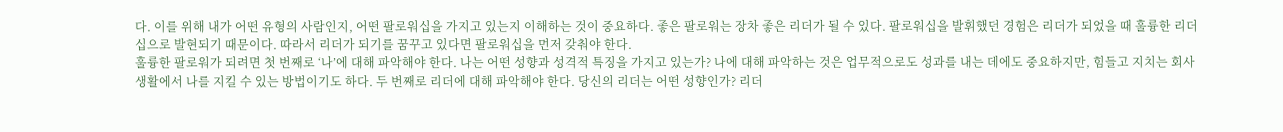다. 이를 위해 내가 어떤 유형의 사람인지, 어떤 팔로워십을 가지고 있는지 이해하는 것이 중요하다. 좋은 팔로워는 장차 좋은 리더가 될 수 있다. 팔로워십을 발휘했던 경험은 리더가 되었을 때 훌륭한 리더십으로 발현되기 때문이다. 따라서 리더가 되기를 꿈꾸고 있다면 팔로워십을 먼저 갖춰야 한다.
훌륭한 팔로워가 되려면 첫 번째로 ‘나’에 대해 파악해야 한다. 나는 어떤 성향과 성격적 특징을 가지고 있는가? 나에 대해 파악하는 것은 업무적으로도 성과를 내는 데에도 중요하지만, 힘들고 지치는 회사생활에서 나를 지킬 수 있는 방법이기도 하다. 두 번째로 리더에 대해 파악해야 한다. 당신의 리더는 어떤 성향인가? 리더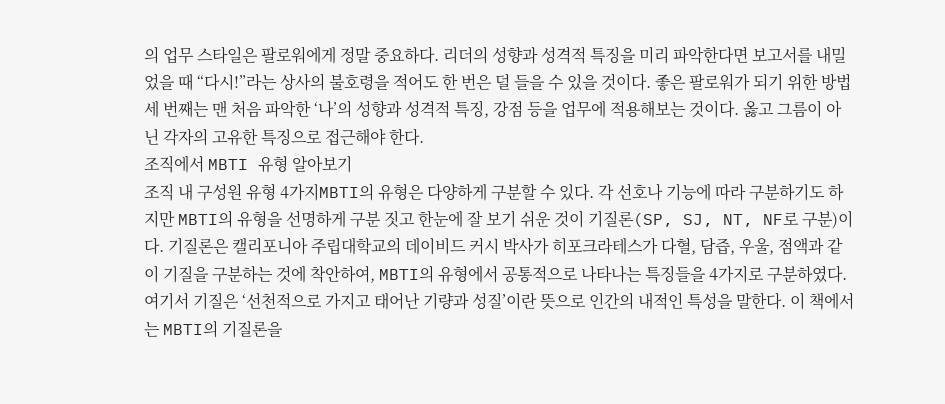의 업무 스타일은 팔로워에게 정말 중요하다. 리더의 성향과 성격적 특징을 미리 파악한다면 보고서를 내밀었을 때 “다시!”라는 상사의 불호령을 적어도 한 번은 덜 들을 수 있을 것이다. 좋은 팔로워가 되기 위한 방법 세 번째는 맨 처음 파악한 ‘나’의 성향과 성격적 특징, 강점 등을 업무에 적용해보는 것이다. 옳고 그름이 아닌 각자의 고유한 특징으로 접근해야 한다.
조직에서 MBTI 유형 알아보기
조직 내 구성원 유형 4가지MBTI의 유형은 다양하게 구분할 수 있다. 각 선호나 기능에 따라 구분하기도 하지만 MBTI의 유형을 선명하게 구분 짓고 한눈에 잘 보기 쉬운 것이 기질론(SP, SJ, NT, NF로 구분)이다. 기질론은 캘리포니아 주립대학교의 데이비드 커시 박사가 히포크라테스가 다혈, 담즙, 우울, 점액과 같이 기질을 구분하는 것에 착안하여, MBTI의 유형에서 공통적으로 나타나는 특징들을 4가지로 구분하였다. 여기서 기질은 ‘선천적으로 가지고 태어난 기량과 성질’이란 뜻으로 인간의 내적인 특성을 말한다. 이 책에서는 MBTI의 기질론을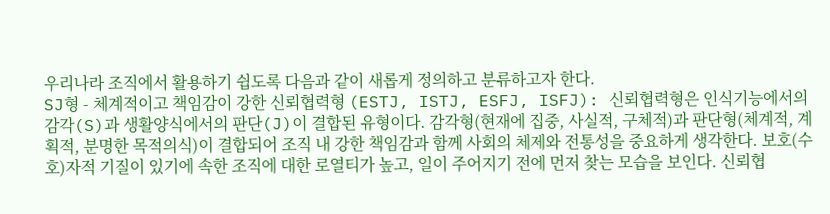우리나라 조직에서 활용하기 쉽도록 다음과 같이 새롭게 정의하고 분류하고자 한다.
SJ형 - 체계적이고 책임감이 강한 신뢰협력형 (ESTJ, ISTJ, ESFJ, ISFJ): 신뢰협력형은 인식기능에서의 감각(S)과 생활양식에서의 판단(J)이 결합된 유형이다. 감각형(현재에 집중, 사실적, 구체적)과 판단형(체계적, 계획적, 분명한 목적의식)이 결합되어 조직 내 강한 책임감과 함께 사회의 체제와 전통성을 중요하게 생각한다. 보호(수호)자적 기질이 있기에 속한 조직에 대한 로열티가 높고, 일이 주어지기 전에 먼저 찾는 모습을 보인다. 신뢰협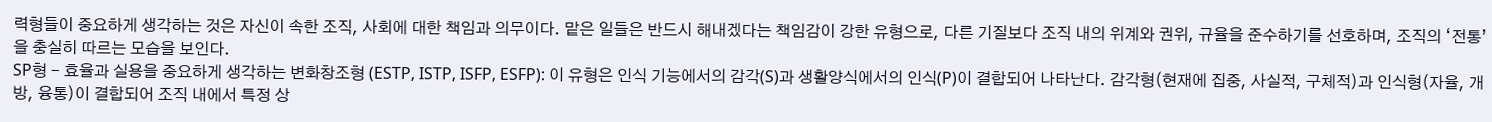력형들이 중요하게 생각하는 것은 자신이 속한 조직, 사회에 대한 책임과 의무이다. 맡은 일들은 반드시 해내겠다는 책임감이 강한 유형으로, 다른 기질보다 조직 내의 위계와 권위, 규율을 준수하기를 선호하며, 조직의 ‘전통’을 충실히 따르는 모습을 보인다.
SP형 - 효율과 실용을 중요하게 생각하는 변화창조형 (ESTP, ISTP, ISFP, ESFP): 이 유형은 인식 기능에서의 감각(S)과 생활양식에서의 인식(P)이 결합되어 나타난다. 감각형(현재에 집중, 사실적, 구체적)과 인식형(자율, 개방, 융통)이 결합되어 조직 내에서 특정 상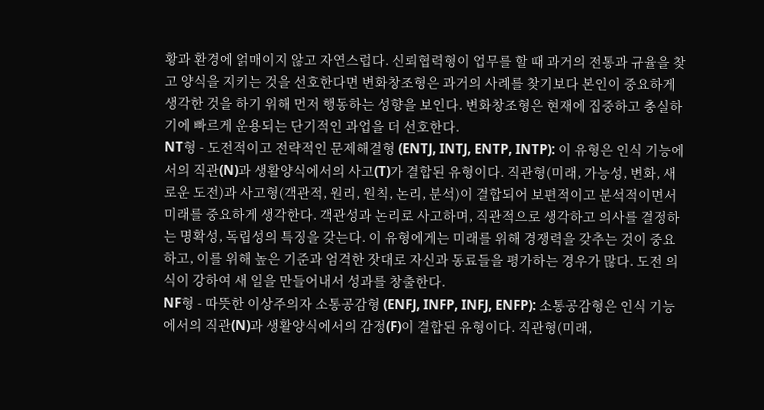황과 환경에 얽매이지 않고 자연스럽다. 신뢰협력형이 업무를 할 때 과거의 전통과 규율을 찾고 양식을 지키는 것을 선호한다면 변화창조형은 과거의 사례를 찾기보다 본인이 중요하게 생각한 것을 하기 위해 먼저 행동하는 성향을 보인다. 변화창조형은 현재에 집중하고 충실하기에 빠르게 운용되는 단기적인 과업을 더 선호한다.
NT형 - 도전적이고 전략적인 문제해결형 (ENTJ, INTJ, ENTP, INTP): 이 유형은 인식 기능에서의 직관(N)과 생활양식에서의 사고(T)가 결합된 유형이다. 직관형(미래, 가능성, 변화, 새로운 도전)과 사고형(객관적, 원리, 원칙, 논리, 분석)이 결합되어 보편적이고 분석적이면서 미래를 중요하게 생각한다. 객관성과 논리로 사고하며, 직관적으로 생각하고 의사를 결정하는 명확성, 독립성의 특징을 갖는다. 이 유형에게는 미래를 위해 경쟁력을 갖추는 것이 중요하고, 이를 위해 높은 기준과 엄격한 잣대로 자신과 동료들을 평가하는 경우가 많다. 도전 의식이 강하여 새 일을 만들어내서 성과를 창출한다.
NF형 - 따뜻한 이상주의자 소통공감형 (ENFJ, INFP, INFJ, ENFP): 소통공감형은 인식 기능에서의 직관(N)과 생활양식에서의 감정(F)이 결합된 유형이다. 직관형(미래,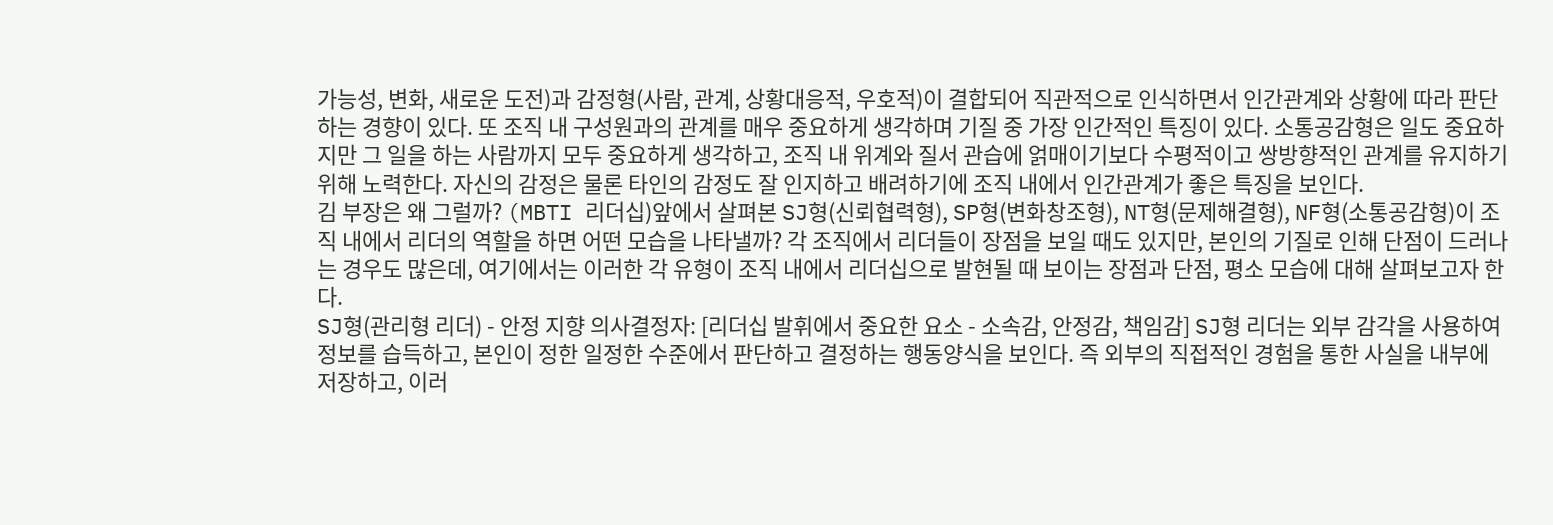가능성, 변화, 새로운 도전)과 감정형(사람, 관계, 상황대응적, 우호적)이 결합되어 직관적으로 인식하면서 인간관계와 상황에 따라 판단하는 경향이 있다. 또 조직 내 구성원과의 관계를 매우 중요하게 생각하며 기질 중 가장 인간적인 특징이 있다. 소통공감형은 일도 중요하지만 그 일을 하는 사람까지 모두 중요하게 생각하고, 조직 내 위계와 질서 관습에 얽매이기보다 수평적이고 쌍방향적인 관계를 유지하기 위해 노력한다. 자신의 감정은 물론 타인의 감정도 잘 인지하고 배려하기에 조직 내에서 인간관계가 좋은 특징을 보인다.
김 부장은 왜 그럴까? (MBTI 리더십)앞에서 살펴본 SJ형(신뢰협력형), SP형(변화창조형), NT형(문제해결형), NF형(소통공감형)이 조직 내에서 리더의 역할을 하면 어떤 모습을 나타낼까? 각 조직에서 리더들이 장점을 보일 때도 있지만, 본인의 기질로 인해 단점이 드러나는 경우도 많은데, 여기에서는 이러한 각 유형이 조직 내에서 리더십으로 발현될 때 보이는 장점과 단점, 평소 모습에 대해 살펴보고자 한다.
SJ형(관리형 리더) - 안정 지향 의사결정자: [리더십 발휘에서 중요한 요소 - 소속감, 안정감, 책임감] SJ형 리더는 외부 감각을 사용하여 정보를 습득하고, 본인이 정한 일정한 수준에서 판단하고 결정하는 행동양식을 보인다. 즉 외부의 직접적인 경험을 통한 사실을 내부에 저장하고, 이러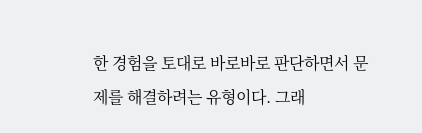한 경험을 토대로 바로바로 판단하면서 문제를 해결하려는 유형이다. 그래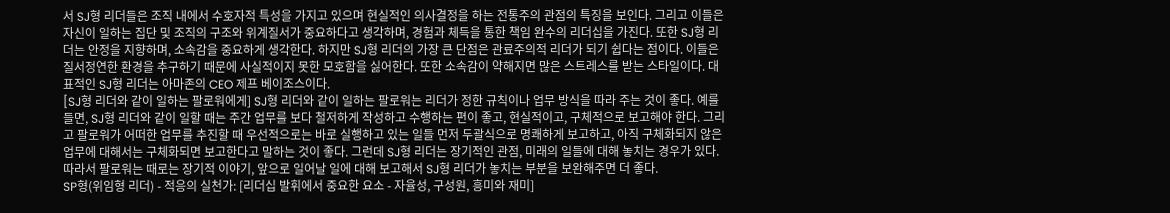서 SJ형 리더들은 조직 내에서 수호자적 특성을 가지고 있으며 현실적인 의사결정을 하는 전통주의 관점의 특징을 보인다. 그리고 이들은 자신이 일하는 집단 및 조직의 구조와 위계질서가 중요하다고 생각하며, 경험과 체득을 통한 책임 완수의 리더십을 가진다. 또한 SJ형 리더는 안정을 지향하며, 소속감을 중요하게 생각한다. 하지만 SJ형 리더의 가장 큰 단점은 관료주의적 리더가 되기 쉽다는 점이다. 이들은 질서정연한 환경을 추구하기 때문에 사실적이지 못한 모호함을 싫어한다. 또한 소속감이 약해지면 많은 스트레스를 받는 스타일이다. 대표적인 SJ형 리더는 아마존의 CEO 제프 베이조스이다.
[SJ형 리더와 같이 일하는 팔로워에게] SJ형 리더와 같이 일하는 팔로워는 리더가 정한 규칙이나 업무 방식을 따라 주는 것이 좋다. 예를 들면, SJ형 리더와 같이 일할 때는 주간 업무를 보다 철저하게 작성하고 수행하는 편이 좋고, 현실적이고, 구체적으로 보고해야 한다. 그리고 팔로워가 어떠한 업무를 추진할 때 우선적으로는 바로 실행하고 있는 일들 먼저 두괄식으로 명쾌하게 보고하고, 아직 구체화되지 않은 업무에 대해서는 구체화되면 보고한다고 말하는 것이 좋다. 그런데 SJ형 리더는 장기적인 관점, 미래의 일들에 대해 놓치는 경우가 있다. 따라서 팔로워는 때로는 장기적 이야기, 앞으로 일어날 일에 대해 보고해서 SJ형 리더가 놓치는 부분을 보완해주면 더 좋다.
SP형(위임형 리더) - 적응의 실천가: [리더십 발휘에서 중요한 요소 - 자율성, 구성원, 흥미와 재미]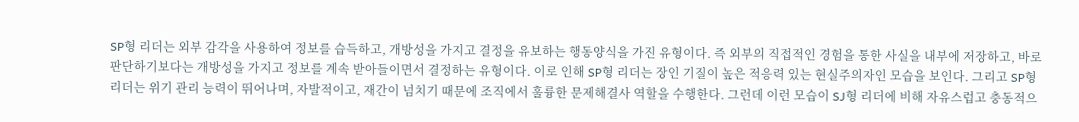SP형 리더는 외부 감각을 사용하여 정보를 습득하고, 개방성을 가지고 결정을 유보하는 행동양식을 가진 유형이다. 즉 외부의 직접적인 경험을 통한 사실을 내부에 저장하고, 바로 판단하기보다는 개방성을 가지고 정보를 계속 받아들이면서 결정하는 유형이다. 이로 인해 SP형 리더는 장인 기질이 높은 적응력 있는 현실주의자인 모습을 보인다. 그리고 SP형 리더는 위기 관리 능력이 뛰어나며, 자발적이고, 재간이 넘치기 때문에 조직에서 훌륭한 문제해결사 역할을 수행한다. 그런데 이런 모습이 SJ형 리더에 비해 자유스럽고 충동적으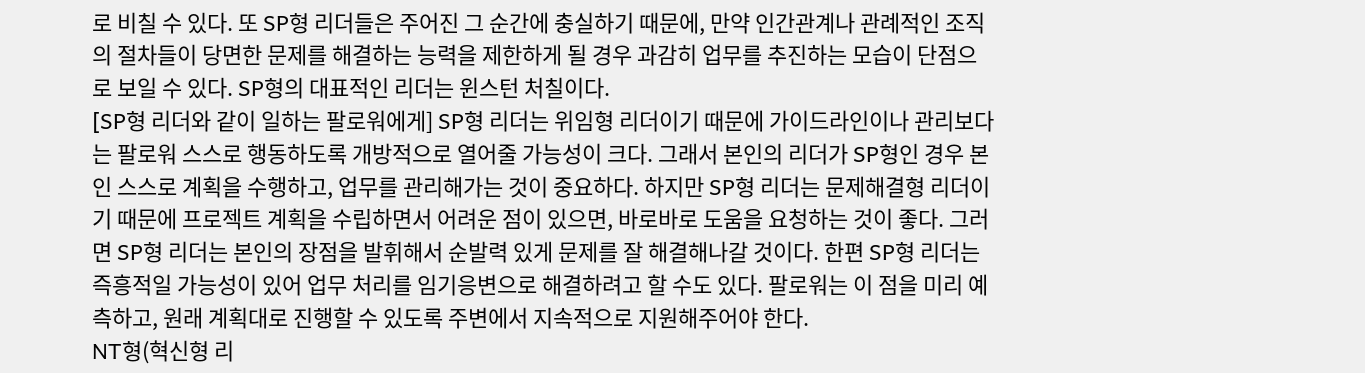로 비칠 수 있다. 또 SP형 리더들은 주어진 그 순간에 충실하기 때문에, 만약 인간관계나 관례적인 조직의 절차들이 당면한 문제를 해결하는 능력을 제한하게 될 경우 과감히 업무를 추진하는 모습이 단점으로 보일 수 있다. SP형의 대표적인 리더는 윈스턴 처칠이다.
[SP형 리더와 같이 일하는 팔로워에게] SP형 리더는 위임형 리더이기 때문에 가이드라인이나 관리보다는 팔로워 스스로 행동하도록 개방적으로 열어줄 가능성이 크다. 그래서 본인의 리더가 SP형인 경우 본인 스스로 계획을 수행하고, 업무를 관리해가는 것이 중요하다. 하지만 SP형 리더는 문제해결형 리더이기 때문에 프로젝트 계획을 수립하면서 어려운 점이 있으면, 바로바로 도움을 요청하는 것이 좋다. 그러면 SP형 리더는 본인의 장점을 발휘해서 순발력 있게 문제를 잘 해결해나갈 것이다. 한편 SP형 리더는 즉흥적일 가능성이 있어 업무 처리를 임기응변으로 해결하려고 할 수도 있다. 팔로워는 이 점을 미리 예측하고, 원래 계획대로 진행할 수 있도록 주변에서 지속적으로 지원해주어야 한다.
NT형(혁신형 리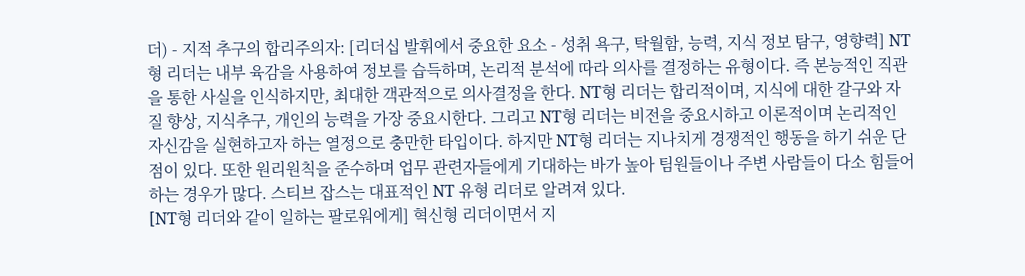더) - 지적 추구의 합리주의자: [리더십 발휘에서 중요한 요소 - 성취 욕구, 탁월함, 능력, 지식 정보 탐구, 영향력] NT형 리더는 내부 육감을 사용하여 정보를 습득하며, 논리적 분석에 따라 의사를 결정하는 유형이다. 즉 본능적인 직관을 통한 사실을 인식하지만, 최대한 객관적으로 의사결정을 한다. NT형 리더는 합리적이며, 지식에 대한 갈구와 자질 향상, 지식추구, 개인의 능력을 가장 중요시한다. 그리고 NT형 리더는 비전을 중요시하고 이론적이며 논리적인 자신감을 실현하고자 하는 열정으로 충만한 타입이다. 하지만 NT형 리더는 지나치게 경쟁적인 행동을 하기 쉬운 단점이 있다. 또한 원리원칙을 준수하며 업무 관련자들에게 기대하는 바가 높아 팀원들이나 주변 사람들이 다소 힘들어하는 경우가 많다. 스티브 잡스는 대표적인 NT 유형 리더로 알려져 있다.
[NT형 리더와 같이 일하는 팔로워에게] 혁신형 리더이면서 지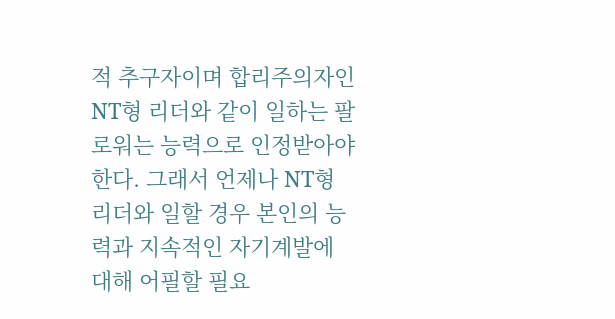적 추구자이며 합리주의자인 NT형 리더와 같이 일하는 팔로워는 능력으로 인정받아야 한다. 그래서 언제나 NT형 리더와 일할 경우 본인의 능력과 지속적인 자기계발에 대해 어필할 필요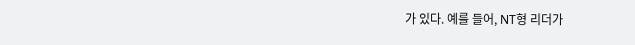가 있다. 예를 들어, NT형 리더가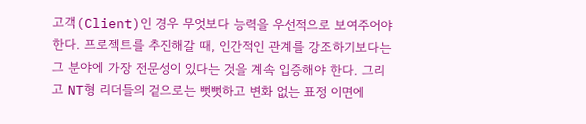고객(Client)인 경우 무엇보다 능력을 우선적으로 보여주어야 한다. 프로젝트를 추진해갈 때, 인간적인 관계를 강조하기보다는 그 분야에 가장 전문성이 있다는 것을 계속 입증해야 한다. 그리고 NT형 리더들의 겉으로는 뻣뻣하고 변화 없는 표정 이면에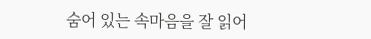숨어 있는 속마음을 잘 읽어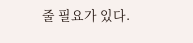줄 필요가 있다.